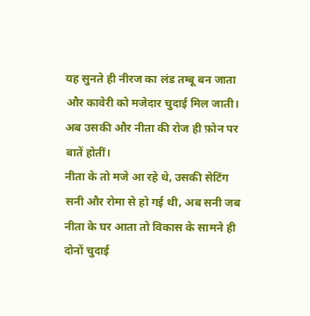यह सुनते ही नीरज का लंड तम्बू बन जाता और कावेरी को मजेदार चुदाई मिल जाती।
अब उसकी और नीता की रोज ही फ़ोन पर बातें होतीं।
नीता के तो मजे आ रहे थे, उसकी सेटिंग सनी और रोमा से हो गई थी, अब सनी जब नीता के घर आता तो विकास के सामने ही दोनों चुदाई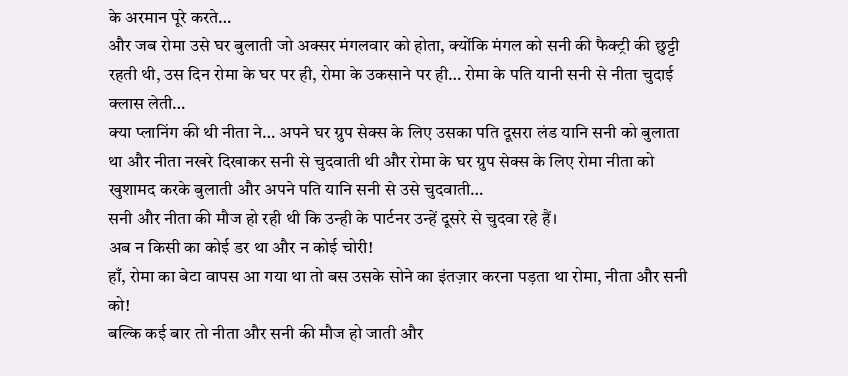के अरमान पूरे करते…
और जब रोमा उसे घर बुलाती जो अक्सर मंगलवार को होता, क्योंकि मंगल को सनी की फैक्ट्री की छुट्टी रहती थी, उस दिन रोमा के घर पर ही, रोमा के उकसाने पर ही… रोमा के पति यानी सनी से नीता चुदाई क्लास लेती…
क्या प्लानिंग की थी नीता ने… अपने घर ग्रुप सेक्स के लिए उसका पति दूसरा लंड यानि सनी को बुलाता था और नीता नखरे दिखाकर सनी से चुदवाती थी और रोमा के घर ग्रुप सेक्स के लिए रोमा नीता को खुशामद करके बुलाती और अपने पति यानि सनी से उसे चुदवाती…
सनी और नीता की मौज हो रही थी कि उन्ही के पार्टनर उन्हें दूसरे से चुदवा रहे हैं।
अब न किसी का कोई डर था और न कोई चोरी!
हाँ, रोमा का बेटा वापस आ गया था तो बस उसके सोने का इंतज़ार करना पड़ता था रोमा, नीता और सनी को!
बल्कि कई बार तो नीता और सनी की मौज हो जाती और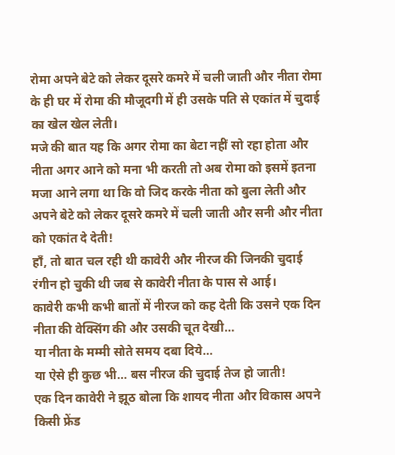रोमा अपने बेटे को लेकर दूसरे कमरे में चली जाती और नीता रोमा के ही घर में रोमा की मौजूदगी में ही उसके पति से एकांत में चुदाई का खेल खेल लेती।
मजे की बात यह कि अगर रोमा का बेटा नहीं सो रहा होता और नीता अगर आने को मना भी करती तो अब रोमा को इसमें इतना मजा आने लगा था कि वो जिद करके नीता को बुला लेती और अपने बेटे को लेकर दूसरे कमरे में चली जाती और सनी और नीता को एकांत दे देती!
हाँ, तो बात चल रही थी कावेरी और नीरज की जिनकी चुदाई रंगीन हो चुकी थी जब से कावेरी नीता के पास से आई।
कावेरी कभी कभी बातों में नीरज को कह देती कि उसने एक दिन नीता की वेक्सिंग की और उसकी चूत देखी…
या नीता के मम्मी सोते समय दबा दिये…
या ऐसे ही कुछ भी… बस नीरज की चुदाई तेज हो जाती!
एक दिन कावेरी ने झूठ बोला कि शायद नीता और विकास अपने किसी फ्रेंड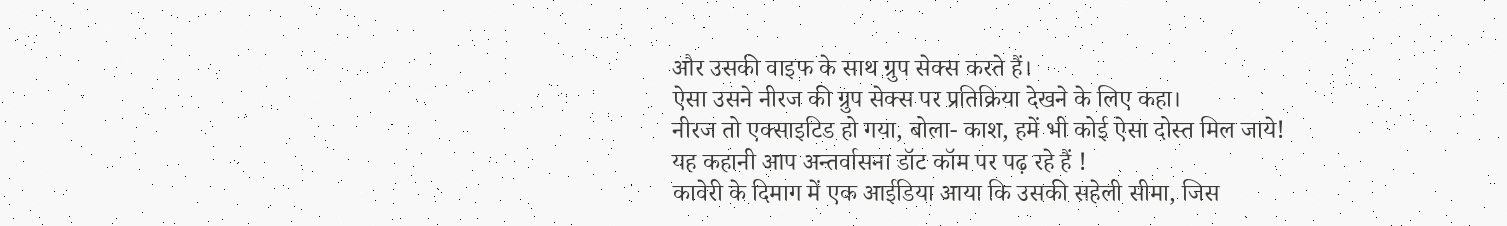और उसकी वाइफ के साथ ग्रुप सेक्स करते हैं।
ऐसा उसने नीरज की ग्रुप सेक्स पर प्रतिक्रिया देखने के लिए कहा।
नीरज तो एक्साइटिड हो गया, बोला- काश, हमें भी कोई ऐसा दोस्त मिल जाये!
यह कहानी आप अन्तर्वासना डॉट कॉम पर पढ़ रहे हैं !
कावेरी के दिमाग में एक आईडिया आया कि उसकी सहेली सीमा, जिस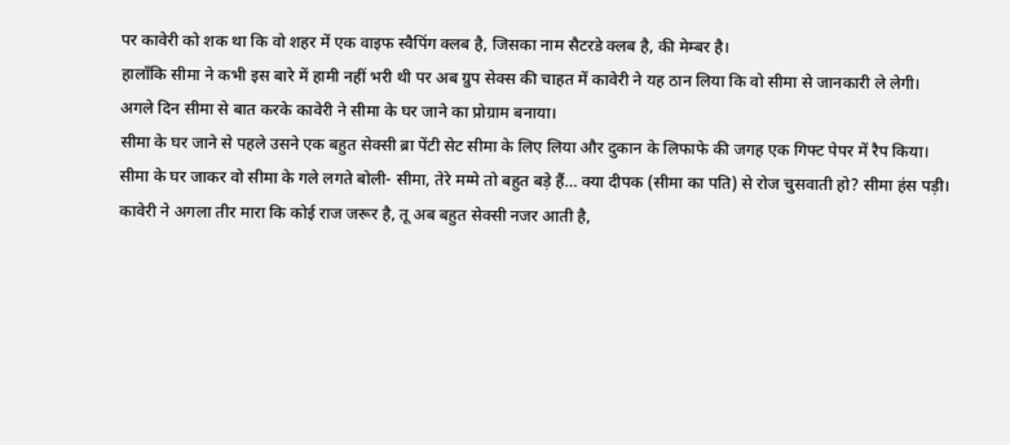पर कावेरी को शक था कि वो शहर में एक वाइफ स्वैपिंग क्लब है, जिसका नाम सैटरडे क्लब है, की मेम्बर है।
हालाँकि सीमा ने कभी इस बारे में हामी नहीं भरी थी पर अब ग्रुप सेक्स की चाहत में कावेरी ने यह ठान लिया कि वो सीमा से जानकारी ले लेगी।
अगले दिन सीमा से बात करके कावेरी ने सीमा के घर जाने का प्रोग्राम बनाया।
सीमा के घर जाने से पहले उसने एक बहुत सेक्सी ब्रा पेंटी सेट सीमा के लिए लिया और दुकान के लिफाफे की जगह एक गिफ्ट पेपर में रैप किया।
सीमा के घर जाकर वो सीमा के गले लगते बोली- सीमा, तेरे मम्मे तो बहुत बड़े हैं… क्या दीपक (सीमा का पति) से रोज चुसवाती हो? सीमा हंस पड़ी।
कावेरी ने अगला तीर मारा कि कोई राज जरूर है, तू अब बहुत सेक्सी नजर आती है,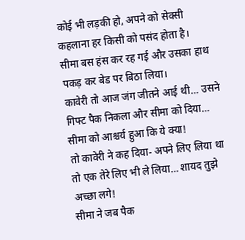कोई भी लड़की हो, अपने को सेक्सी कहलाना हर किसी को पसंद होता है।
सीमा बस हंस कर रह गई और उसका हाथ पकड़ कर बेड पर बिठा लिया।
कावेरी तो आज जंग जीतने आई थी… उसने गिफ्ट पैक निकला और सीमा को दिया… सीमा को आश्चर्य हुआ कि ये क्या!
तो कावेरी ने कह दिया- अपने लिए लिया था तो एक तेरे लिए भी ले लिया… शायद तुझे अच्छा लगे!
सीमा ने जब पैक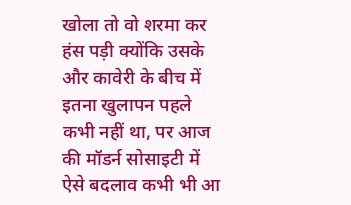खोला तो वो शरमा कर हंस पड़ी क्योंकि उसके और कावेरी के बीच में इतना खुलापन पहले कभी नहीं था, पर आज की मॉडर्न सोसाइटी में ऐसे बदलाव कभी भी आ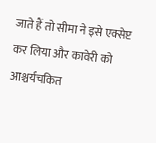जाते हैं तो सीमा ने इसे एक्सेप्ट कर लिया और कावेरी को आश्चर्यचकित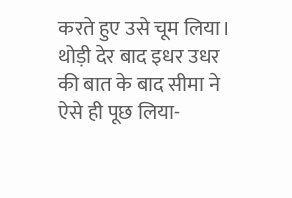करते हुए उसे चूम लिया।
थोड़ी देर बाद इधर उधर की बात के बाद सीमा ने ऐसे ही पूछ लिया-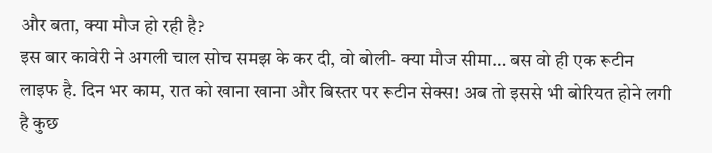और बता, क्या मौज हो रही है?
इस बार कावेरी ने अगली चाल सोच समझ के कर दी, वो बोली- क्या मौज सीमा… बस वो ही एक रूटीन लाइफ है. दिन भर काम, रात को खाना खाना और बिस्तर पर रूटीन सेक्स! अब तो इससे भी बोरियत होने लगी है कुछ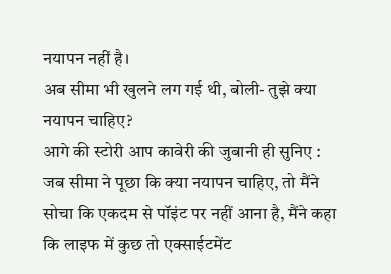नयापन नहीं है।
अब सीमा भी खुलने लग गई थी, बोली- तुझे क्या नयापन चाहिए?
आगे की स्टोरी आप कावेरी की जुबानी ही सुनिए :
जब सीमा ने पूछा कि क्या नयापन चाहिए, तो मैंने सोचा कि एकदम से पॉइंट पर नहीं आना है, मैंने कहा कि लाइफ में कुछ तो एक्साईटमेंट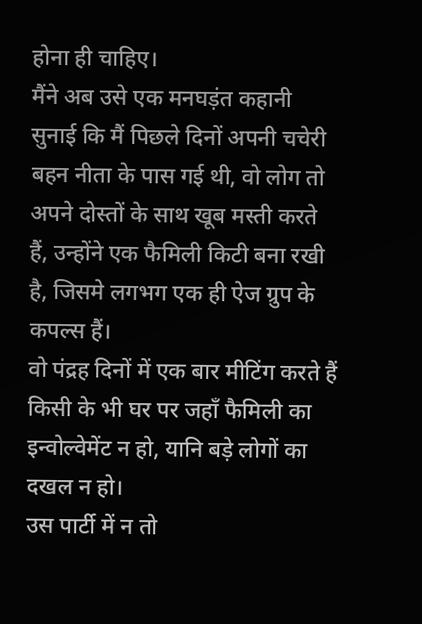होना ही चाहिए।
मैंने अब उसे एक मनघड़ंत कहानी सुनाई कि मैं पिछले दिनों अपनी चचेरी बहन नीता के पास गई थी, वो लोग तो अपने दोस्तों के साथ खूब मस्ती करते हैं, उन्होंने एक फैमिली किटी बना रखी है, जिसमे लगभग एक ही ऐज ग्रुप के कपल्स हैं।
वो पंद्रह दिनों में एक बार मीटिंग करते हैं किसी के भी घर पर जहाँ फैमिली का इन्वोल्वेमेंट न हो, यानि बड़े लोगों का दखल न हो।
उस पार्टी में न तो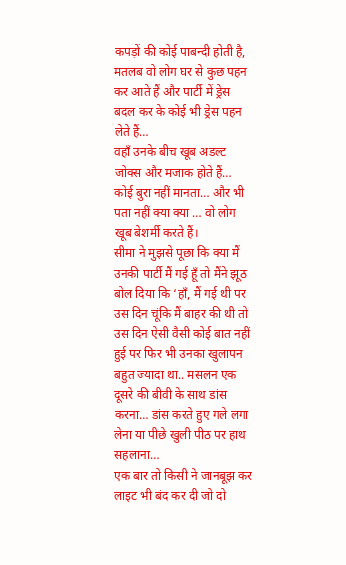कपड़ों की कोई पाबन्दी होती है, मतलब वो लोग घर से कुछ पहन कर आते हैं और पार्टी में ड्रेस बदल कर के कोई भी ड्रेस पहन लेते हैं…
वहाँ उनके बीच खूब अडल्ट जोक्स और मजाक होते हैं… कोई बुरा नहीं मानता… और भी पता नहीं क्या क्या … वो लोग खूब बेशर्मी करते हैं।
सीमा ने मुझसे पूछा कि क्या मैं उनकी पार्टी मैं गई हूँ तो मैंने झूठ बोल दिया कि ‘हाँ, मैं गई थी पर उस दिन चूंकि मैं बाहर की थी तो उस दिन ऐसी वैसी कोई बात नहीं हुई पर फिर भी उनका खुलापन बहुत ज्यादा था.. मसलन एक दूसरे की बीवी के साथ डांस करना… डांस करते हुए गले लगा लेना या पीछे खुली पीठ पर हाथ सहलाना…
एक बार तो किसी ने जानबूझ कर लाइट भी बंद कर दी जो दो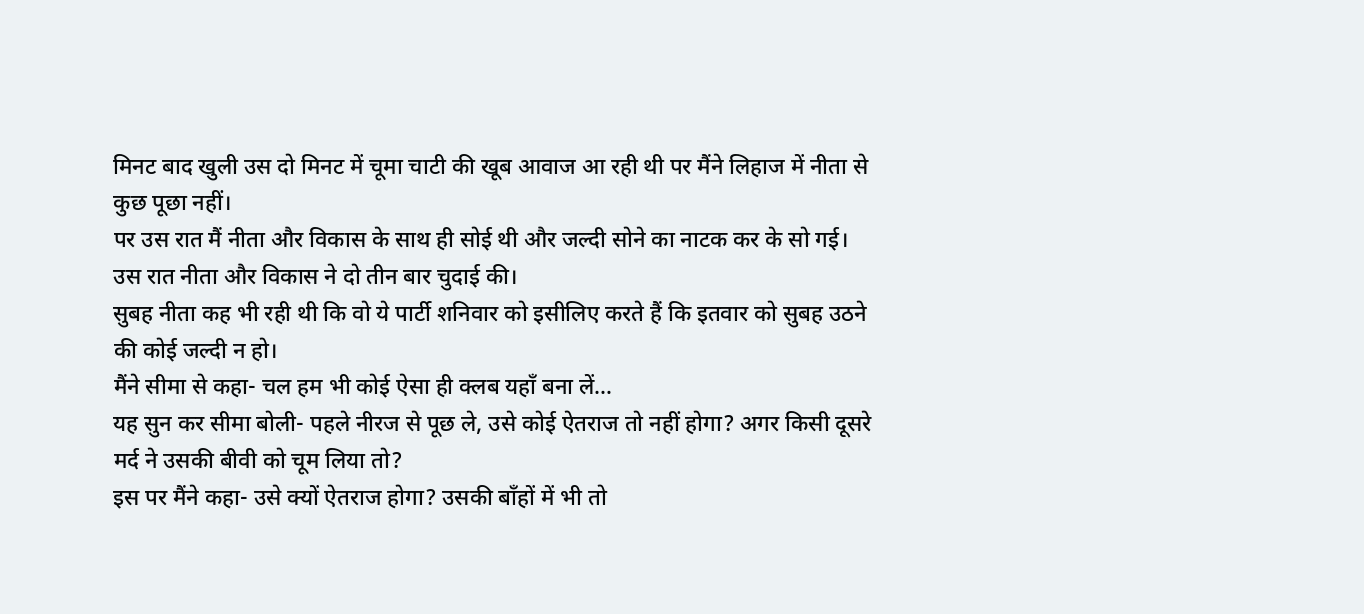मिनट बाद खुली उस दो मिनट में चूमा चाटी की खूब आवाज आ रही थी पर मैंने लिहाज में नीता से कुछ पूछा नहीं।
पर उस रात मैं नीता और विकास के साथ ही सोई थी और जल्दी सोने का नाटक कर के सो गई।
उस रात नीता और विकास ने दो तीन बार चुदाई की।
सुबह नीता कह भी रही थी कि वो ये पार्टी शनिवार को इसीलिए करते हैं कि इतवार को सुबह उठने की कोई जल्दी न हो।
मैंने सीमा से कहा- चल हम भी कोई ऐसा ही क्लब यहाँ बना लें…
यह सुन कर सीमा बोली- पहले नीरज से पूछ ले, उसे कोई ऐतराज तो नहीं होगा? अगर किसी दूसरे मर्द ने उसकी बीवी को चूम लिया तो?
इस पर मैंने कहा- उसे क्यों ऐतराज होगा? उसकी बाँहों में भी तो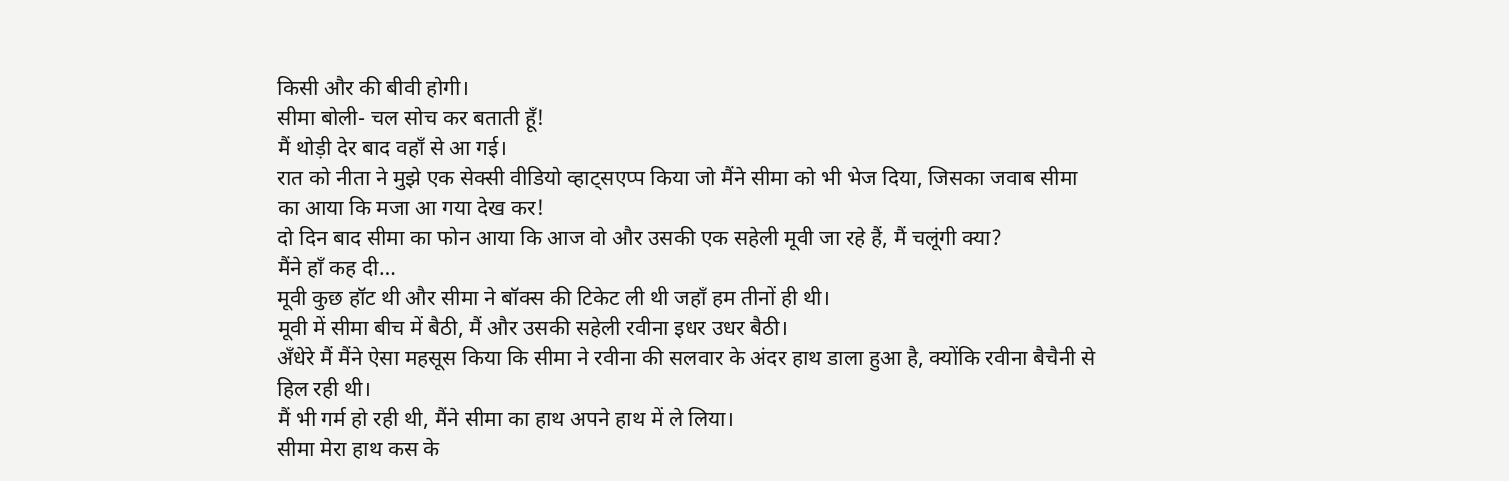किसी और की बीवी होगी।
सीमा बोली- चल सोच कर बताती हूँ!
मैं थोड़ी देर बाद वहाँ से आ गई।
रात को नीता ने मुझे एक सेक्सी वीडियो व्हाट्सएप्प किया जो मैंने सीमा को भी भेज दिया, जिसका जवाब सीमा का आया कि मजा आ गया देख कर!
दो दिन बाद सीमा का फोन आया कि आज वो और उसकी एक सहेली मूवी जा रहे हैं, मैं चलूंगी क्या?
मैंने हाँ कह दी…
मूवी कुछ हॉट थी और सीमा ने बॉक्स की टिकेट ली थी जहाँ हम तीनों ही थी।
मूवी में सीमा बीच में बैठी, मैं और उसकी सहेली रवीना इधर उधर बैठी।
अँधेरे मैं मैंने ऐसा महसूस किया कि सीमा ने रवीना की सलवार के अंदर हाथ डाला हुआ है, क्योंकि रवीना बैचैनी से हिल रही थी।
मैं भी गर्म हो रही थी, मैंने सीमा का हाथ अपने हाथ में ले लिया।
सीमा मेरा हाथ कस के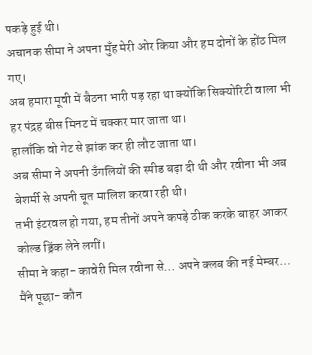पकड़े हुई थी।
अचानक सीमा ने अपना मुँह मेरी ओर किया और हम दोनों के होंठ मिल गए।
अब हमारा मूवी में बैठना भारी पड़ रहा था क्योंकि सिक्योरिटी वाला भी हर पंद्रह बीस मिनट में चक्कर मार जाता था।
हालाँकि वो गेट से झांक कर ही लौट जाता था।
अब सीमा ने अपनी उँगलियों की स्पीड बढ़ा दी थी और रवीना भी अब बेशर्मी से अपनी चूत मालिश करवा रही थी।
तभी इंटरवल हो गया, हम तीनों अपने कपड़े ठीक करके बाहर आकर कोल्ड ड्रिंक लेने लगीं।
सीमा ने कहा- कावेरी मिल रवीना से… अपने क्लब की नई मेम्बर…
मैंने पूछा- कौन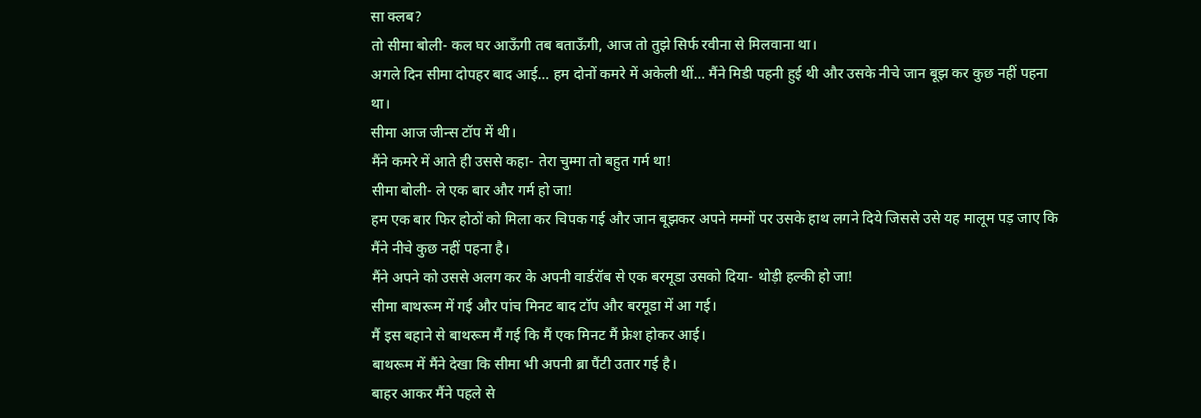सा क्लब?
तो सीमा बोली- कल घर आऊँगी तब बताऊँगी, आज तो तुझे सिर्फ रवीना से मिलवाना था।
अगले दिन सीमा दोपहर बाद आई… हम दोनों कमरे में अकेली थीं… मैंने मिडी पहनी हुई थी और उसके नीचे जान बूझ कर कुछ नहीं पहना था।
सीमा आज जीन्स टॉप में थी।
मैंने कमरे में आते ही उससे कहा- तेरा चुम्मा तो बहुत गर्म था!
सीमा बोली- ले एक बार और गर्म हो जा!
हम एक बार फिर होठों को मिला कर चिपक गई और जान बूझकर अपने मम्मों पर उसके हाथ लगने दिये जिससे उसे यह मालूम पड़ जाए कि मैंने नीचे कुछ नहीं पहना है।
मैंने अपने को उससे अलग कर के अपनी वार्डरॉब से एक बरमूडा उसको दिया- थोड़ी हल्की हो जा!
सीमा बाथरूम में गई और पांच मिनट बाद टॉप और बरमूडा में आ गई।
मैं इस बहाने से बाथरूम मैं गई कि मैं एक मिनट मैं फ्रेश होकर आई।
बाथरूम में मैंने देखा कि सीमा भी अपनी ब्रा पैंटी उतार गई है।
बाहर आकर मैंने पहले से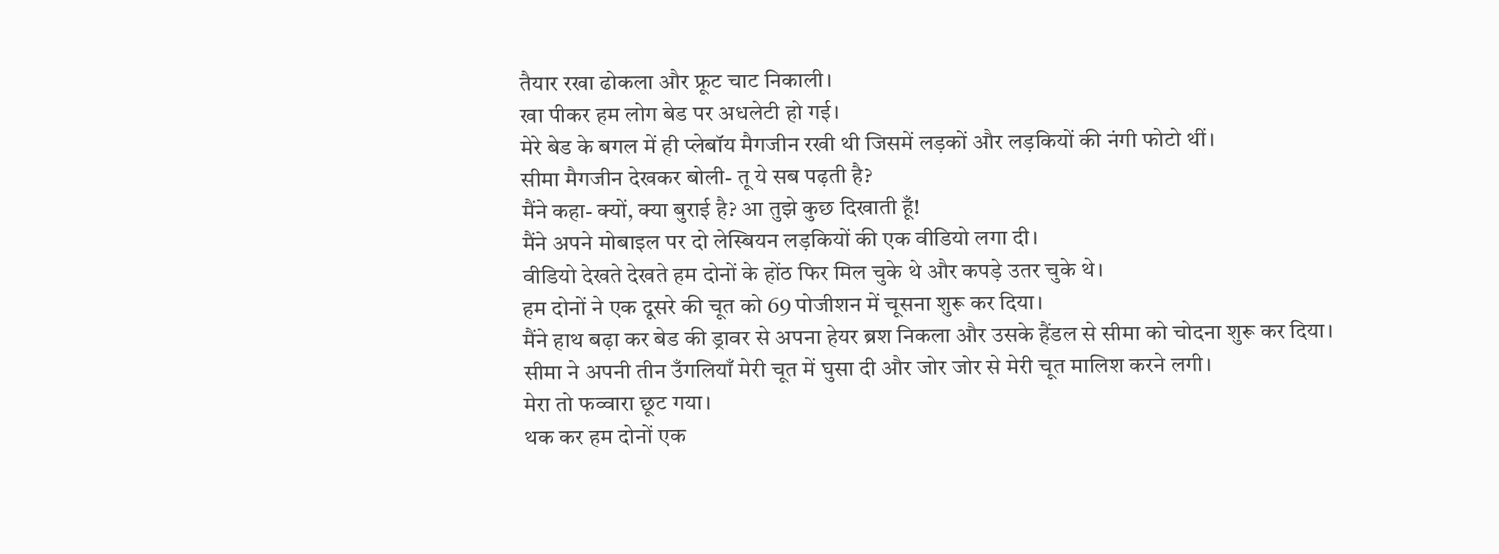तैयार रखा ढोकला और फ्रूट चाट निकाली।
खा पीकर हम लोग बेड पर अधलेटी हो गई।
मेरे बेड के बगल में ही प्लेबॉय मैगजीन रखी थी जिसमें लड़कों और लड़कियों की नंगी फोटो थीं।
सीमा मैगजीन देखकर बोली- तू ये सब पढ़ती है?
मैंने कहा- क्यों, क्या बुराई है? आ तुझे कुछ दिखाती हूँ!
मैंने अपने मोबाइल पर दो लेस्बियन लड़कियों की एक वीडियो लगा दी।
वीडियो देखते देखते हम दोनों के होंठ फिर मिल चुके थे और कपड़े उतर चुके थे।
हम दोनों ने एक दूसरे की चूत को 69 पोजीशन में चूसना शुरू कर दिया।
मैंने हाथ बढ़ा कर बेड की ड्रावर से अपना हेयर ब्रश निकला और उसके हैंडल से सीमा को चोदना शुरू कर दिया।
सीमा ने अपनी तीन उँगलियाँ मेरी चूत में घुसा दी और जोर जोर से मेरी चूत मालिश करने लगी।
मेरा तो फव्वारा छूट गया।
थक कर हम दोनों एक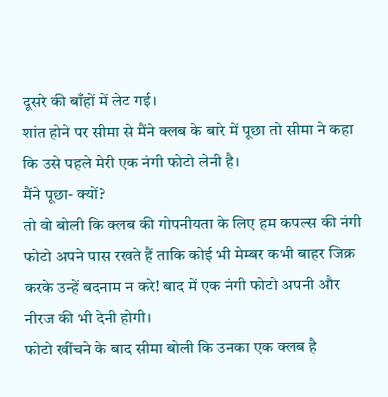दूसरे की बाँहों में लेट गई।
शांत होने पर सीमा से मैंने क्लब के बारे में पूछा तो सीमा ने कहा कि उसे पहले मेरी एक नंगी फोटो लेनी है।
मैंने पूछा- क्यों?
तो वो बोली कि क्लब की गोपनीयता के लिए हम कपल्स की नंगी फोटो अपने पास रखते हैं ताकि कोई भी मेम्बर कभी बाहर जिक्र करके उन्हें बदनाम न करे! बाद में एक नंगी फोटो अपनी और नीरज की भी देनी होगी।
फोटो खींचने के बाद सीमा बोली कि उनका एक क्लब है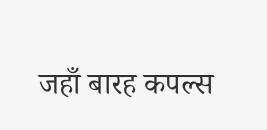जहाँ बारह कपल्स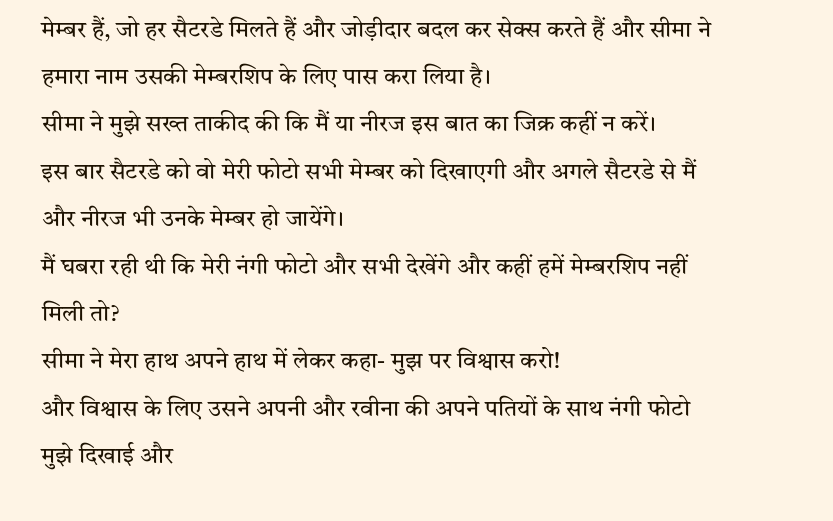मेम्बर हैं, जो हर सैटरडे मिलते हैं और जोड़ीदार बदल कर सेक्स करते हैं और सीमा ने हमारा नाम उसकी मेम्बरशिप के लिए पास करा लिया है।
सीमा ने मुझे सख्त ताकीद की कि मैं या नीरज इस बात का जिक्र कहीं न करें।
इस बार सैटरडे को वो मेरी फोटो सभी मेम्बर को दिखाएगी और अगले सैटरडे से मैं और नीरज भी उनके मेम्बर हो जायेंगे।
मैं घबरा रही थी कि मेरी नंगी फोटो और सभी देखेंगे और कहीं हमें मेम्बरशिप नहीं मिली तो?
सीमा ने मेरा हाथ अपने हाथ में लेकर कहा- मुझ पर विश्वास करो!
और विश्वास के लिए उसने अपनी और रवीना की अपने पतियों के साथ नंगी फोटो मुझे दिखाई और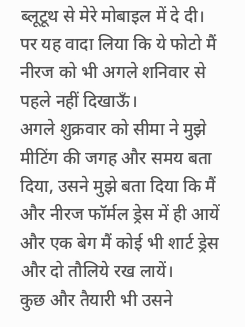ब्लूटूथ से मेरे मोबाइल में दे दी।
पर यह वादा लिया कि ये फोटो मैं नीरज को भी अगले शनिवार से पहले नहीं दिखाऊँ।
अगले शुक्रवार को सीमा ने मुझे मीटिंग की जगह और समय बता दिया, उसने मुझे बता दिया कि मैं और नीरज फॉर्मल ड्रेस में ही आयें और एक बेग मैं कोई भी शार्ट ड्रेस और दो तौलिये रख लायें।
कुछ और तैयारी भी उसने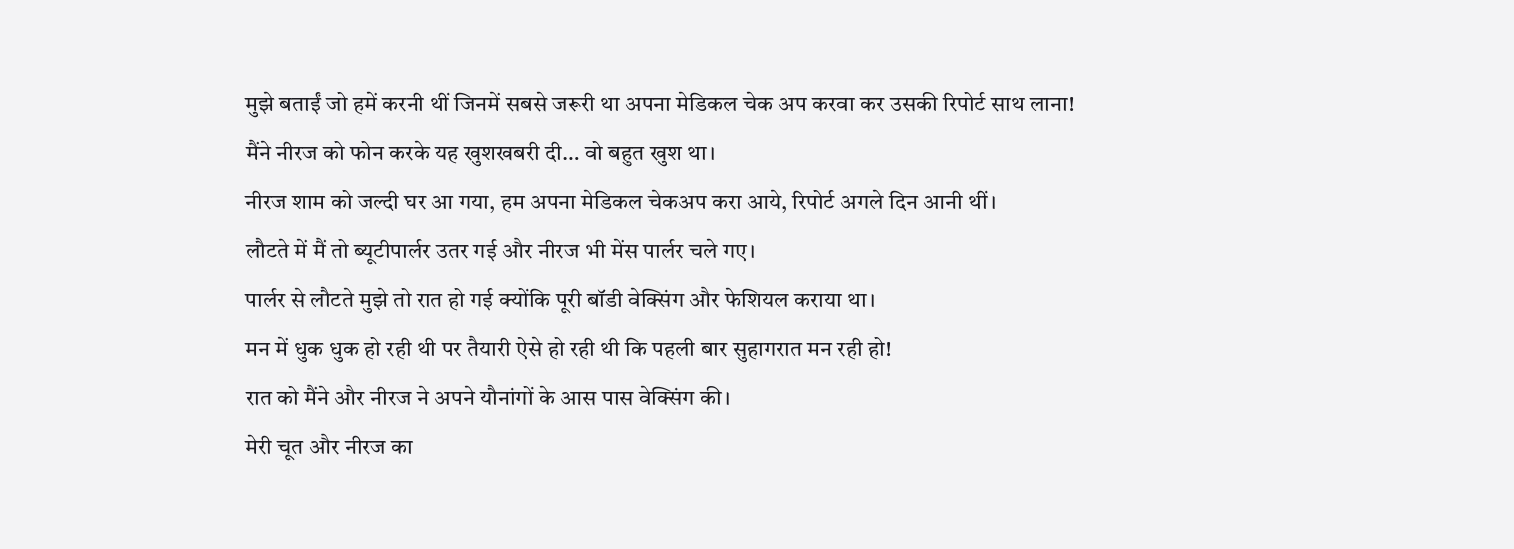मुझे बताईं जो हमें करनी थीं जिनमें सबसे जरूरी था अपना मेडिकल चेक अप करवा कर उसकी रिपोर्ट साथ लाना!
मैंने नीरज को फोन करके यह खुशखबरी दी… वो बहुत खुश था।
नीरज शाम को जल्दी घर आ गया, हम अपना मेडिकल चेकअप करा आये, रिपोर्ट अगले दिन आनी थीं।
लौटते में मैं तो ब्यूटीपार्लर उतर गई और नीरज भी मेंस पार्लर चले गए।
पार्लर से लौटते मुझे तो रात हो गई क्योंकि पूरी बॉडी वेक्सिंग और फेशियल कराया था।
मन में धुक धुक हो रही थी पर तैयारी ऐसे हो रही थी कि पहली बार सुहागरात मन रही हो!
रात को मैंने और नीरज ने अपने यौनांगों के आस पास वेक्सिंग की।
मेरी चूत और नीरज का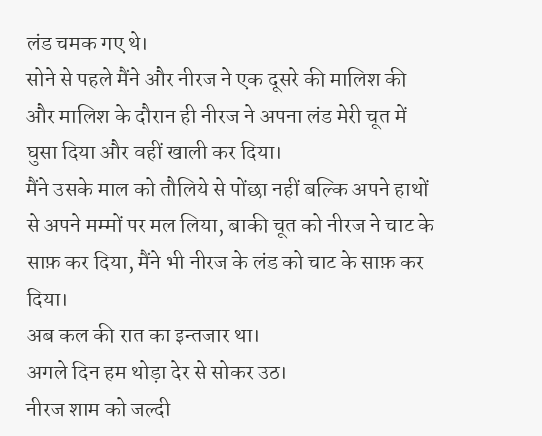लंड चमक गए थे।
सोने से पहले मैंने और नीरज ने एक दूसरे की मालिश की और मालिश के दौरान ही नीरज ने अपना लंड मेरी चूत में घुसा दिया और वहीं खाली कर दिया।
मैंने उसके माल को तौलिये से पोंछा नहीं बल्कि अपने हाथों से अपने मम्मों पर मल लिया, बाकी चूत को नीरज ने चाट के साफ़ कर दिया, मैंने भी नीरज के लंड को चाट के साफ़ कर दिया।
अब कल की रात का इन्तजार था।
अगले दिन हम थोड़ा देर से सोकर उठ।
नीरज शाम को जल्दी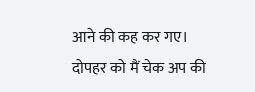आने की कह कर गए।
दोपहर को मैं चेक अप की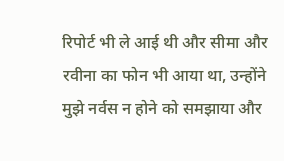रिपोर्ट भी ले आई थी और सीमा और रवीना का फोन भी आया था, उन्होंने मुझे नर्वस न होने को समझाया और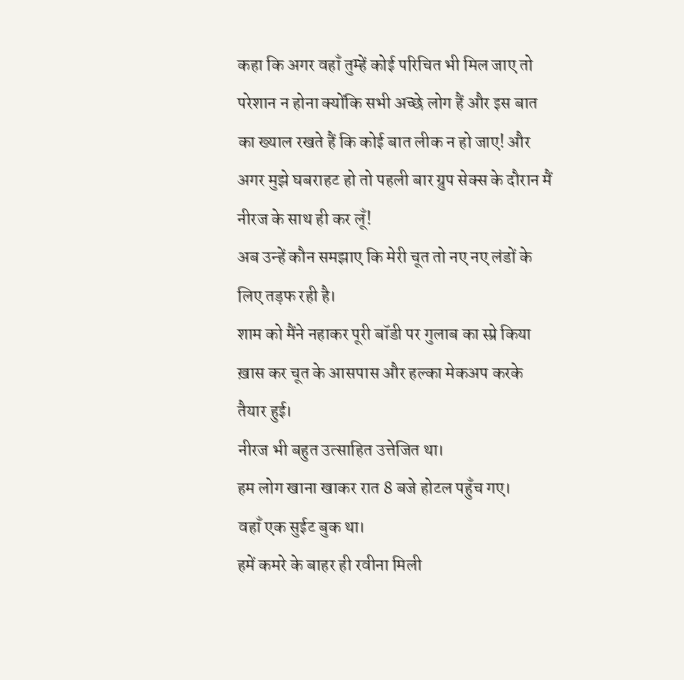कहा कि अगर वहाँ तुम्हें कोई परिचित भी मिल जाए तो परेशान न होना क्योंकि सभी अच्छे लोग हैं और इस बात का ख्याल रखते हैं कि कोई बात लीक न हो जाए! और अगर मुझे घबराहट हो तो पहली बार ग्रुप सेक्स के दौरान मैं नीरज के साथ ही कर लूँ!
अब उन्हें कौन समझाए कि मेरी चूत तो नए नए लंडों के लिए तड़फ रही है।
शाम को मैंने नहाकर पूरी बॉडी पर गुलाब का स्प्रे किया ख़ास कर चूत के आसपास और हल्का मेकअप करके तैयार हुई।
नीरज भी बहुत उत्साहित उत्तेजित था।
हम लोग खाना खाकर रात 8 बजे होटल पहुँच गए।
वहाँ एक सुईट बुक था।
हमें कमरे के बाहर ही रवीना मिली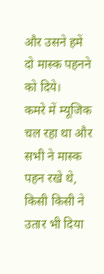और उसने हमें दो मास्क पहनने को दिये।
कमरे में म्यूजिक चल रहा था और सभी ने मास्क पहन रखे थे, किसी किसी ने उतार भी दिया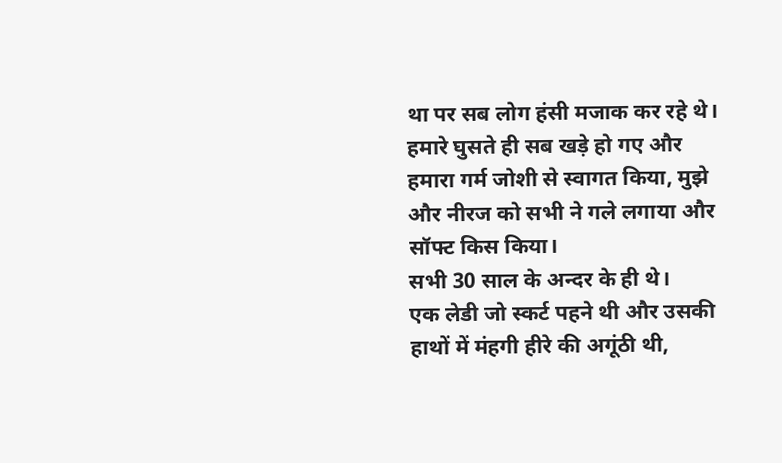था पर सब लोग हंसी मजाक कर रहे थे।
हमारे घुसते ही सब खड़े हो गए और हमारा गर्म जोशी से स्वागत किया, मुझे और नीरज को सभी ने गले लगाया और सॉफ्ट किस किया।
सभी 30 साल के अन्दर के ही थे।
एक लेडी जो स्कर्ट पहने थी और उसकी हाथों में मंहगी हीरे की अगूंठी थी,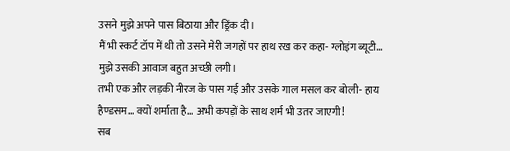उसने मुझे अपने पास बिठाया और ड्रिंक दी।
मैं भी स्कर्ट टॉप में थी तो उसने मेरी जगहों पर हाथ रख कर कहा- ग्लोइंग ब्यूटी…
मुझे उसकी आवाज बहुत अच्छी लगी।
तभी एक और लड़की नीरज के पास गई और उसके गाल मसल कर बोली- हाय हैण्डसम… क्यों शर्माता है… अभी कपड़ों के साथ शर्म भी उतर जाएगी!
सब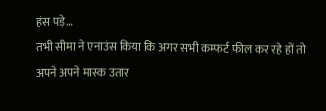हंस पड़े…
तभी सीमा ने एनाउंस किया कि अगर सभी कम्फर्ट फील कर रहे हों तो अपने अपने मास्क उतार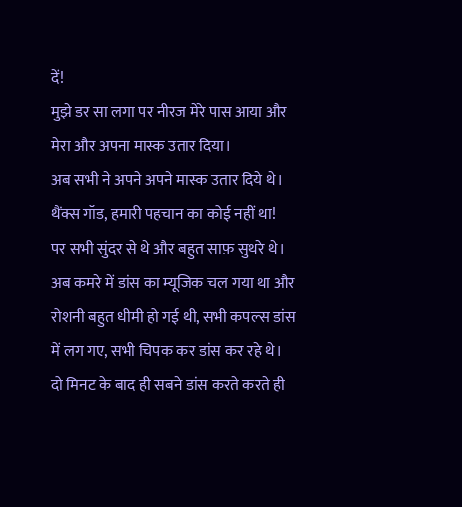दें!
मुझे डर सा लगा पर नीरज मेरे पास आया और मेरा और अपना मास्क उतार दिया।
अब सभी ने अपने अपने मास्क उतार दिये थे।
थैंक्स गॉड, हमारी पहचान का कोई नहीं था!
पर सभी सुंदर से थे और बहुत साफ़ सुथरे थे।
अब कमरे में डांस का म्यूजिक चल गया था और रोशनी बहुत धीमी हो गई थी, सभी कपल्स डांस में लग गए, सभी चिपक कर डांस कर रहे थे।
दो मिनट के बाद ही सबने डांस करते करते ही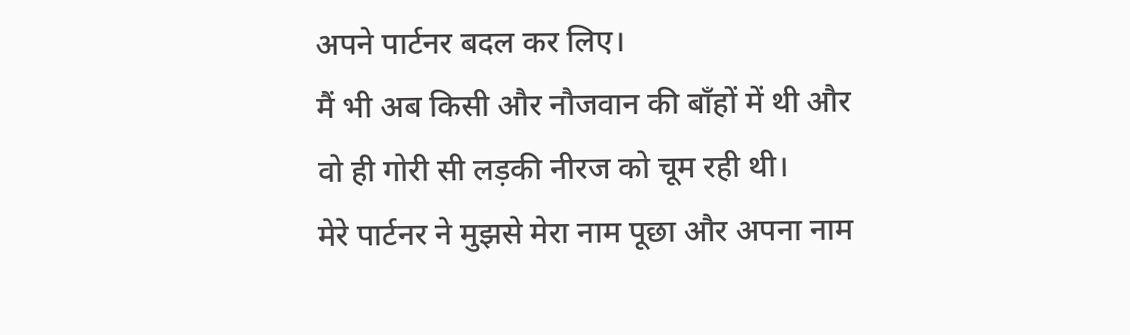अपने पार्टनर बदल कर लिए।
मैं भी अब किसी और नौजवान की बाँहों में थी और वो ही गोरी सी लड़की नीरज को चूम रही थी।
मेरे पार्टनर ने मुझसे मेरा नाम पूछा और अपना नाम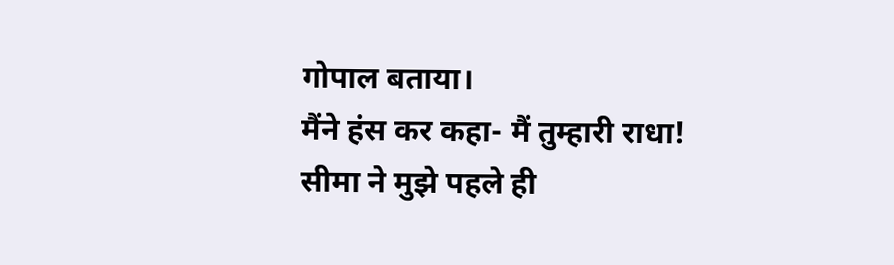गोपाल बताया।
मैंने हंस कर कहा- मैं तुम्हारी राधा!
सीमा ने मुझे पहले ही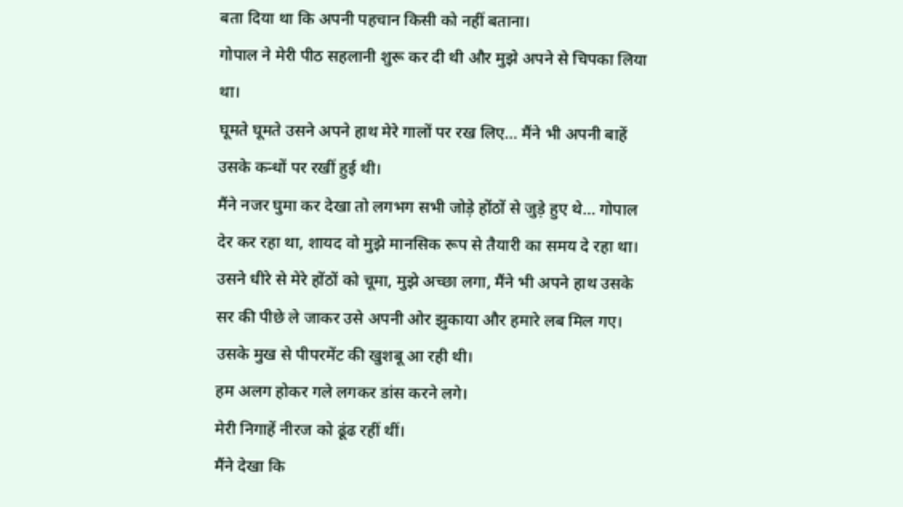बता दिया था कि अपनी पहचान किसी को नहीं बताना।
गोपाल ने मेरी पीठ सहलानी शुरू कर दी थी और मुझे अपने से चिपका लिया था।
घूमते घूमते उसने अपने हाथ मेरे गालों पर रख लिए… मैंने भी अपनी बाहें उसके कन्धों पर रखीं हुई थी।
मैंने नजर घुमा कर देखा तो लगभग सभी जोड़े होंठों से जुड़े हुए थे… गोपाल देर कर रहा था, शायद वो मुझे मानसिक रूप से तैयारी का समय दे रहा था।
उसने धीरे से मेरे होंठों को चूमा, मुझे अच्छा लगा, मैंने भी अपने हाथ उसके सर की पीछे ले जाकर उसे अपनी ओर झुकाया और हमारे लब मिल गए।
उसके मुख से पीपरमेंट की खुशबू आ रही थी।
हम अलग होकर गले लगकर डांस करने लगे।
मेरी निगाहें नीरज को ढूंढ रहीं थीं।
मैंने देखा कि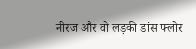नीरज और वो लड़की डांस फ्लोर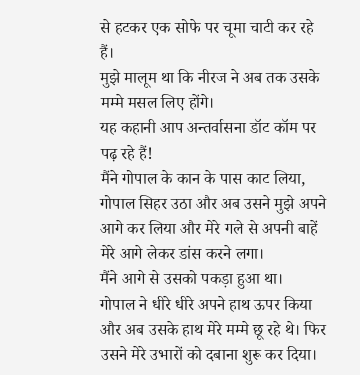से हटकर एक सोफे पर चूमा चाटी कर रहे हैं।
मुझे मालूम था कि नीरज ने अब तक उसके मम्मे मसल लिए होंगे।
यह कहानी आप अन्तर्वासना डॉट कॉम पर पढ़ रहे हैं!
मैंने गोपाल के कान के पास काट लिया, गोपाल सिहर उठा और अब उसने मुझे अपने आगे कर लिया और मेरे गले से अपनी बाहें मेरे आगे लेकर डांस करने लगा।
मैंने आगे से उसको पकड़ा हुआ था।
गोपाल ने धीरे धीरे अपने हाथ ऊपर किया और अब उसके हाथ मेरे मम्मे छू रहे थे। फिर उसने मेरे उभारों को दबाना शुरू कर दिया।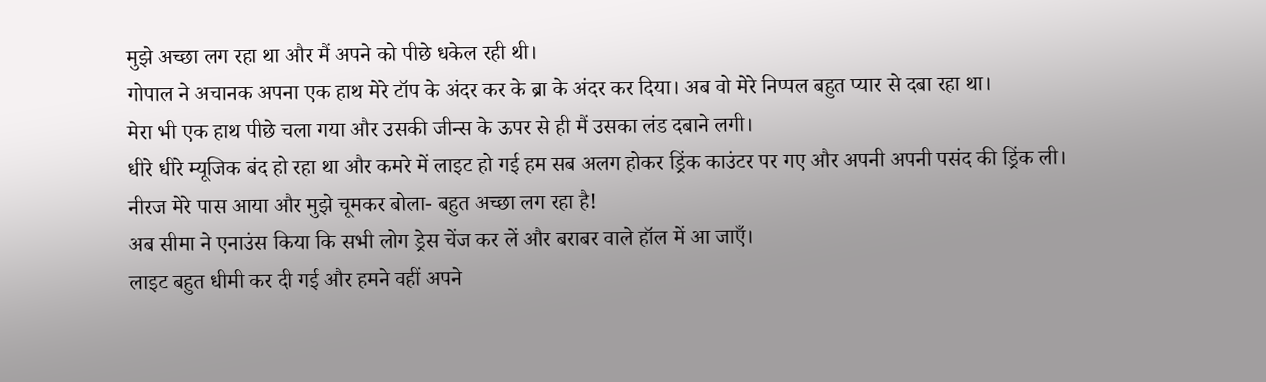मुझे अच्छा लग रहा था और मैं अपने को पीछे धकेल रही थी।
गोपाल ने अचानक अपना एक हाथ मेरे टॉप के अंदर कर के ब्रा के अंदर कर दिया। अब वो मेरे निप्पल बहुत प्यार से दबा रहा था।
मेरा भी एक हाथ पीछे चला गया और उसकी जीन्स के ऊपर से ही मैं उसका लंड दबाने लगी।
धीरे धीरे म्यूजिक बंद हो रहा था और कमरे में लाइट हो गई हम सब अलग होकर ड्रिंक काउंटर पर गए और अपनी अपनी पसंद की ड्रिंक ली।
नीरज मेरे पास आया और मुझे चूमकर बोला- बहुत अच्छा लग रहा है!
अब सीमा ने एनाउंस किया कि सभी लोग ड्रेस चेंज कर लें और बराबर वाले हॉल में आ जाएँ।
लाइट बहुत धीमी कर दी गई और हमने वहीं अपने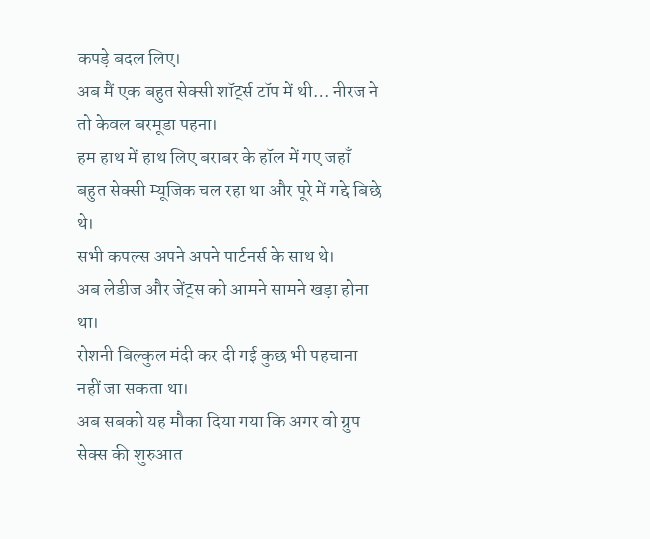कपड़े बदल लिए।
अब मैं एक बहुत सेक्सी शॉर्ट्स टॉप में थी… नीरज ने तो केवल बरमूडा पहना।
हम हाथ में हाथ लिए बराबर के हॉल में गए जहाँ बहुत सेक्सी म्यूजिक चल रहा था और पूरे में गद्दे बिछे थे।
सभी कपल्स अपने अपने पार्टनर्स के साथ थे।
अब लेडीज और जेंट्स को आमने सामने खड़ा होना था।
रोशनी बिल्कुल मंदी कर दी गई कुछ भी पहचाना नहीं जा सकता था।
अब सबको यह मौका दिया गया कि अगर वो ग्रुप सेक्स की शुरुआत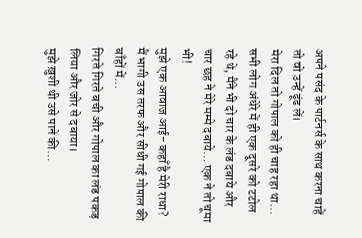अपने पसंद के पार्टनर्स के साथ करना चाहें तो वो उन्हें ढूंढ लें।
मेरा दिल तो गोपाल को ही चाह रहा था… सभी लोग अंधेरे में ही एक दूसरे को टटोल रहे थे, मैंने भी दो चार के लंड दबाये और चार छह ने मेरे मम्मे दबाये… एक ने तो चूमा भी!
मुझे एक आवाज आई- कहाँ है मेरी राधा?
मैं भागी उस तरफ और सीधी गई गोपाल की बाँहों में…
गिरते गिरते बची और गोपाल का लंड पकड़ लिया और जोर से दबाया।
मुझे ख़ुशी थी उसे पाने की…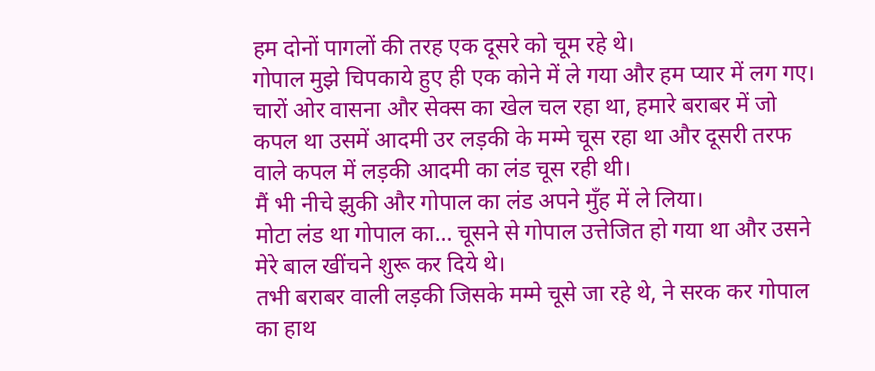हम दोनों पागलों की तरह एक दूसरे को चूम रहे थे।
गोपाल मुझे चिपकाये हुए ही एक कोने में ले गया और हम प्यार में लग गए।
चारों ओर वासना और सेक्स का खेल चल रहा था, हमारे बराबर में जो कपल था उसमें आदमी उर लड़की के मम्मे चूस रहा था और दूसरी तरफ वाले कपल में लड़की आदमी का लंड चूस रही थी।
मैं भी नीचे झुकी और गोपाल का लंड अपने मुँह में ले लिया।
मोटा लंड था गोपाल का… चूसने से गोपाल उत्तेजित हो गया था और उसने मेरे बाल खींचने शुरू कर दिये थे।
तभी बराबर वाली लड़की जिसके मम्मे चूसे जा रहे थे, ने सरक कर गोपाल का हाथ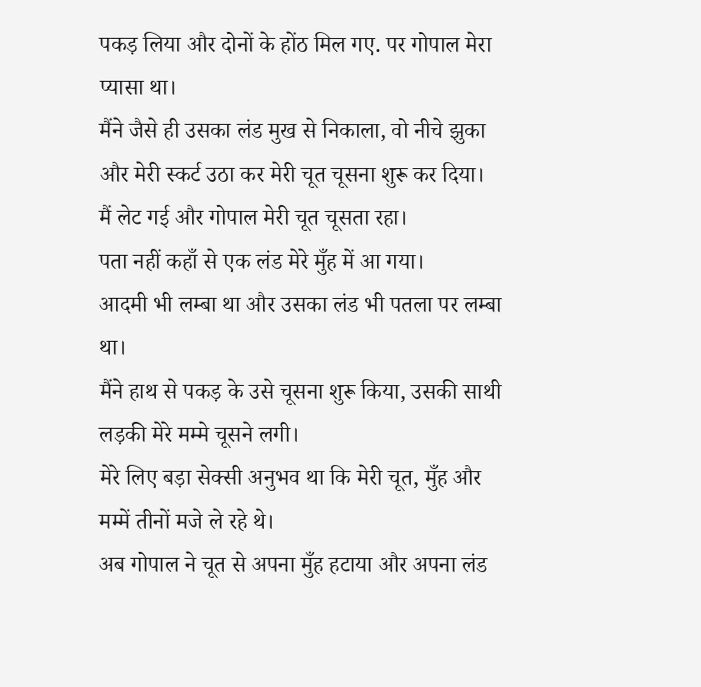पकड़ लिया और दोनों के होंठ मिल गए. पर गोपाल मेरा प्यासा था।
मैंने जैसे ही उसका लंड मुख से निकाला, वो नीचे झुका और मेरी स्कर्ट उठा कर मेरी चूत चूसना शुरू कर दिया।
मैं लेट गई और गोपाल मेरी चूत चूसता रहा।
पता नहीं कहाँ से एक लंड मेरे मुँह में आ गया।
आदमी भी लम्बा था और उसका लंड भी पतला पर लम्बा था।
मैंने हाथ से पकड़ के उसे चूसना शुरू किया, उसकी साथी लड़की मेरे मम्मे चूसने लगी।
मेरे लिए बड़ा सेक्सी अनुभव था कि मेरी चूत, मुँह और मम्में तीनों मजे ले रहे थे।
अब गोपाल ने चूत से अपना मुँह हटाया और अपना लंड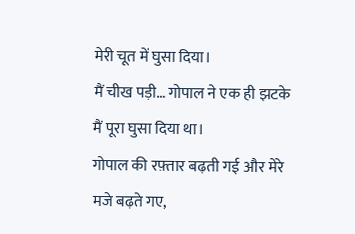मेरी चूत में घुसा दिया।
मैं चीख पड़ी… गोपाल ने एक ही झटके मैं पूरा घुसा दिया था।
गोपाल की रफ़्तार बढ़ती गई और मेरे मजे बढ़ते गए,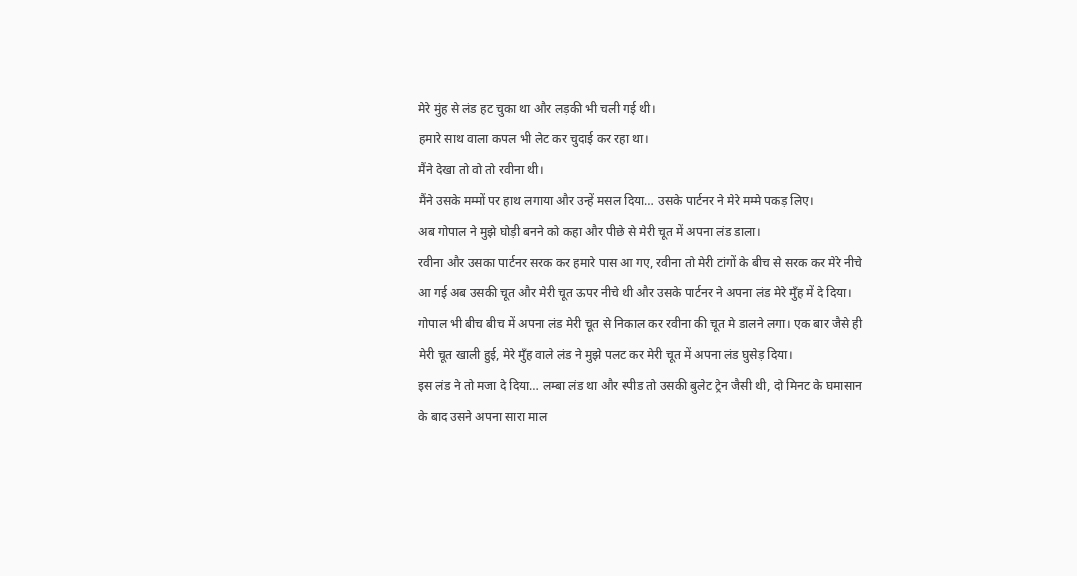मेरे मुंह से लंड हट चुका था और लड़की भी चली गई थी।
हमारे साथ वाला कपल भी लेट कर चुदाई कर रहा था।
मैंने देखा तो वो तो रवीना थी।
मैंने उसके मम्मों पर हाथ लगाया और उन्हें मसल दिया… उसके पार्टनर ने मेरे मम्मे पकड़ लिए।
अब गोपाल ने मुझे घोड़ी बनने को कहा और पीछे से मेरी चूत में अपना लंड डाला।
रवीना और उसका पार्टनर सरक कर हमारे पास आ गए, रवीना तो मेरी टांगों के बीच से सरक कर मेरे नीचे आ गई अब उसकी चूत और मेरी चूत ऊपर नीचे थी और उसके पार्टनर ने अपना लंड मेरे मुँह में दे दिया।
गोपाल भी बीच बीच में अपना लंड मेरी चूत से निकाल कर रवीना की चूत मे डालने लगा। एक बार जैसे ही मेरी चूत खाली हुई, मेरे मुँह वाले लंड ने मुझे पलट कर मेरी चूत में अपना लंड घुसेड़ दिया।
इस लंड ने तो मजा दे दिया… लम्बा लंड था और स्पीड तो उसकी बुलेट ट्रेन जैसी थी, दो मिनट के घमासान के बाद उसने अपना सारा माल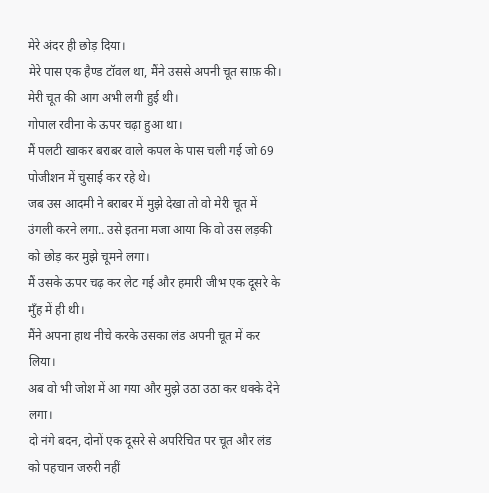मेरे अंदर ही छोड़ दिया।
मेरे पास एक हैण्ड टॉवल था, मैंने उससे अपनी चूत साफ़ की।
मेरी चूत की आग अभी लगी हुई थी।
गोपाल रवीना के ऊपर चढ़ा हुआ था।
मैं पलटी खाकर बराबर वाले कपल के पास चली गई जो 69 पोजीशन में चुसाई कर रहे थे।
जब उस आदमी ने बराबर में मुझे देखा तो वो मेरी चूत में उंगली करने लगा.. उसे इतना मजा आया कि वो उस लड़की को छोड़ कर मुझे चूमने लगा।
मैं उसके ऊपर चढ़ कर लेट गई और हमारी जीभ एक दूसरे के मुँह में ही थी।
मैंने अपना हाथ नीचे करके उसका लंड अपनी चूत में कर लिया।
अब वो भी जोश में आ गया और मुझे उठा उठा कर धक्के देने लगा।
दो नंगे बदन, दोनों एक दूसरे से अपरिचित पर चूत और लंड को पहचान जरुरी नहीं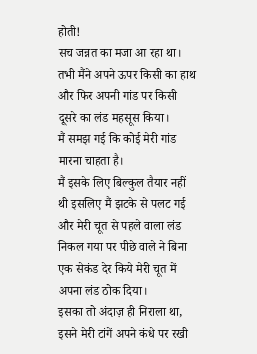होती!
सच जन्नत का मजा आ रहा था।
तभी मैंने अपने ऊपर किसी का हाथ और फिर अपनी गांड पर किसी दूसरे का लंड महसूस किया।
मैं समझ गई कि कोई मेरी गांड मारना चाहता है।
मैं इसके लिए बिल्कुल तैयार नहीं थी इसलिए मैं झटके से पलट गई और मेरी चूत से पहले वाला लंड निकल गया पर पीछे वाले ने बिना एक सेकंड देर किये मेरी चूत में अपना लंड ठोक दिया।
इसका तो अंदाज़ ही निराला था, इसने मेरी टांगें अपने कंधे पर रखी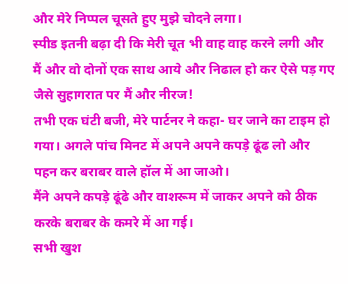और मेरे निप्पल चूसते हुए मुझे चोदने लगा।
स्पीड इतनी बढ़ा दी कि मेरी चूत भी वाह वाह करने लगी और मैं और वो दोनों एक साथ आये और निढाल हो कर ऐसे पड़ गए जैसे सुहागरात पर मैं और नीरज!
तभी एक घंटी बजी, मेरे पार्टनर ने कहा- घर जाने का टाइम हो गया। अगले पांच मिनट में अपने अपने कपड़े ढूंढ लो और पहन कर बराबर वाले हॉल में आ जाओ।
मैंने अपने कपड़े ढूंढे और वाशरूम में जाकर अपने को ठीक करके बराबर के कमरे में आ गई।
सभी खुश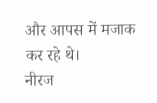और आपस में मजाक कर रहे थे।
नीरज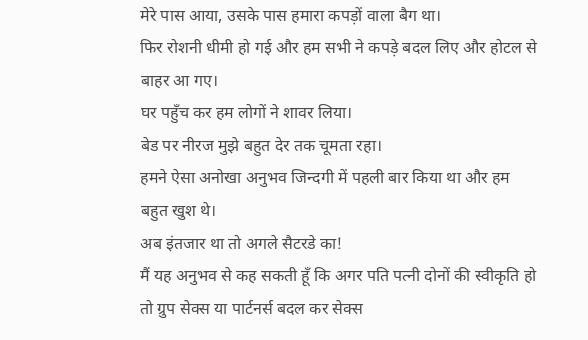मेरे पास आया, उसके पास हमारा कपड़ों वाला बैग था।
फिर रोशनी धीमी हो गई और हम सभी ने कपड़े बदल लिए और होटल से बाहर आ गए।
घर पहुँच कर हम लोगों ने शावर लिया।
बेड पर नीरज मुझे बहुत देर तक चूमता रहा।
हमने ऐसा अनोखा अनुभव जिन्दगी में पहली बार किया था और हम बहुत खुश थे।
अब इंतजार था तो अगले सैटरडे का!
मैं यह अनुभव से कह सकती हूँ कि अगर पति पत्नी दोनों की स्वीकृति हो तो ग्रुप सेक्स या पार्टनर्स बदल कर सेक्स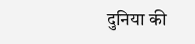दुनिया की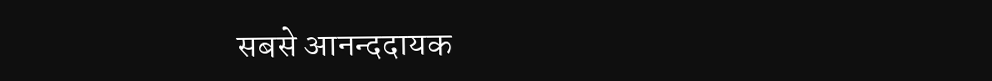सबसे आनन्ददायक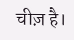चीज़ है।